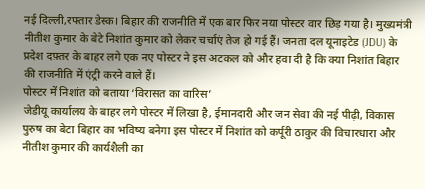नई दिल्ली,रफ्तार डेस्क। बिहार की राजनीति में एक बार फिर नया पोस्टर वार छिड़ गया है। मुख्यमंत्री नीतीश कुमार के बेटे निशांत कुमार को लेकर चर्चाएं तेज हो गई हैं। जनता दल यूनाइटेड (JDU) के प्रदेश दफ़्तर के बाहर लगे एक नए पोस्टर ने इस अटकल को और हवा दी है कि क्या निशांत बिहार की राजनीति में एंट्री करने वाले हैं।
पोस्टर में निशांत को बताया ‘विरासत का वारिस’
जेडीयू कार्यालय के बाहर लगे पोस्टर में लिखा है, ईमानदारी और जन सेवा की नई पीढ़ी, विकास पुरुष का बेटा बिहार का भविष्य बनेगा इस पोस्टर में निशांत को कर्पूरी ठाकुर की विचारधारा और नीतीश कुमार की कार्यशैली का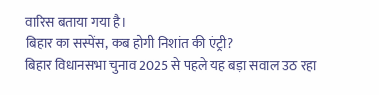वारिस बताया गया है।
बिहार का सस्पेंस, कब होगी निशांत की एंट्री?
बिहार विधानसभा चुनाव 2025 से पहले यह बड़ा सवाल उठ रहा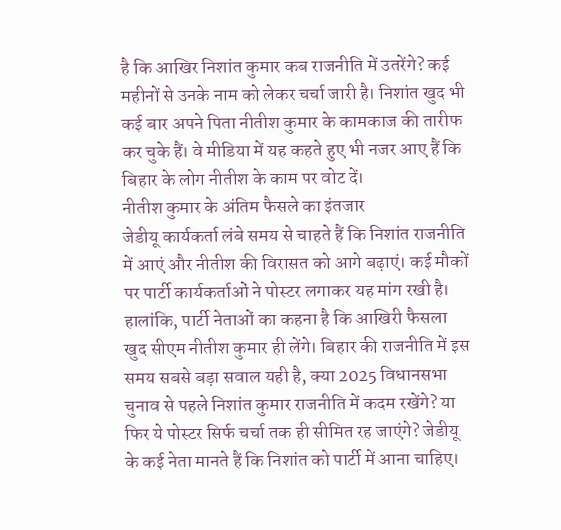है कि आखिर निशांत कुमार कब राजनीति में उतरेंगे? कई महीनों से उनके नाम को लेकर चर्चा जारी है। निशांत खुद भी कई बार अपने पिता नीतीश कुमार के कामकाज की तारीफ कर चुके हैं। वे मीडिया में यह कहते हुए भी नजर आए हैं कि बिहार के लोग नीतीश के काम पर वोट दें।
नीतीश कुमार के अंतिम फैसले का इंतजार
जेडीयू कार्यकर्ता लंबे समय से चाहते हैं कि निशांत राजनीति में आएं और नीतीश की विरासत को आगे बढ़ाएं। कई मौकों पर पार्टी कार्यकर्ताओं ने पोस्टर लगाकर यह मांग रखी है। हालांकि, पार्टी नेताओं का कहना है कि आखिरी फैसला खुद सीएम नीतीश कुमार ही लेंगे। बिहार की राजनीति में इस समय सबसे बड़ा सवाल यही है, क्या 2025 विधानसभा चुनाव से पहले निशांत कुमार राजनीति में कदम रखेंगे? या फिर ये पोस्टर सिर्फ चर्चा तक ही सीमित रह जाएंगे? जेडीयू के कई नेता मानते हैं कि निशांत को पार्टी में आना चाहिए।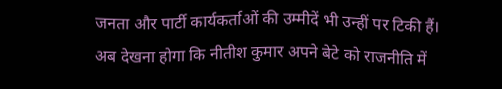जनता और पार्टी कार्यकर्ताओं की उम्मीदें भी उन्हीं पर टिकी हैं। अब देखना होगा कि नीतीश कुमार अपने बेटे को राजनीति में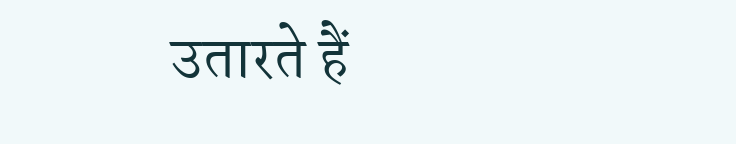उतारते हैं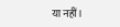या नहीं।